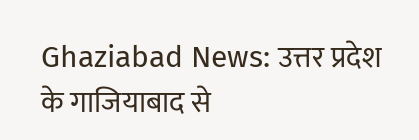Ghaziabad News: उत्तर प्रदेश के गाजियाबाद से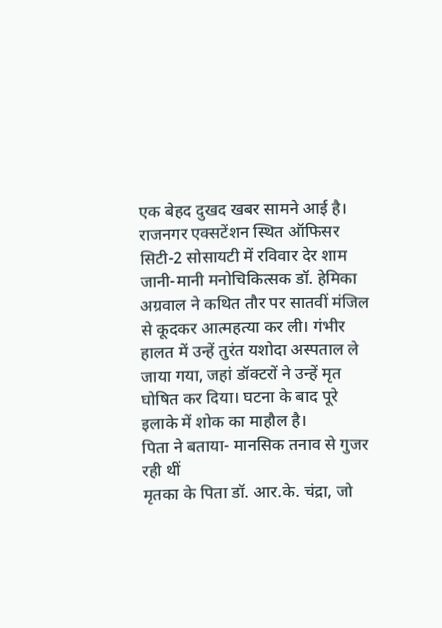एक बेहद दुखद खबर सामने आई है। राजनगर एक्सटेंशन स्थित ऑफिसर सिटी-2 सोसायटी में रविवार देर शाम जानी-मानी मनोचिकित्सक डॉ. हेमिका अग्रवाल ने कथित तौर पर सातवीं मंजिल से कूदकर आत्महत्या कर ली। गंभीर हालत में उन्हें तुरंत यशोदा अस्पताल ले जाया गया, जहां डॉक्टरों ने उन्हें मृत घोषित कर दिया। घटना के बाद पूरे इलाके में शोक का माहौल है।
पिता ने बताया- मानसिक तनाव से गुजर रही थीं
मृतका के पिता डॉ. आर.के. चंद्रा, जो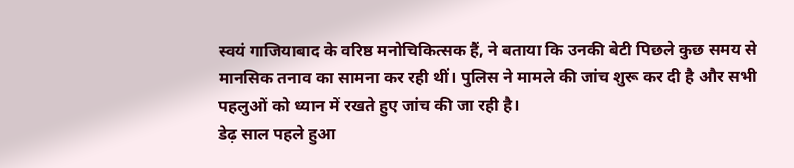स्वयं गाजियाबाद के वरिष्ठ मनोचिकित्सक हैं, ने बताया कि उनकी बेटी पिछले कुछ समय से मानसिक तनाव का सामना कर रही थीं। पुलिस ने मामले की जांच शुरू कर दी है और सभी पहलुओं को ध्यान में रखते हुए जांच की जा रही है।
डेढ़ साल पहले हुआ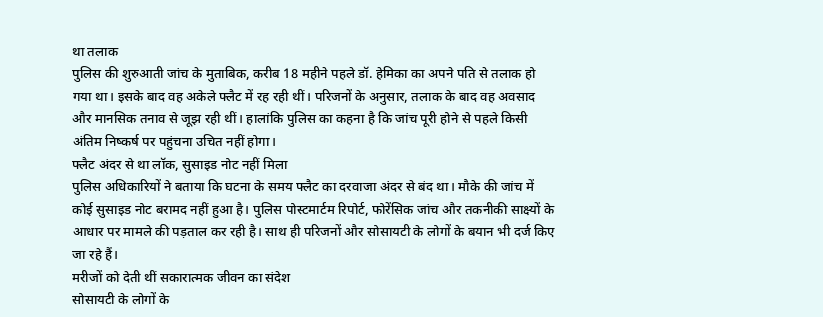था तलाक
पुलिस की शुरुआती जांच के मुताबिक, करीब 18 महीने पहले डॉ. हेमिका का अपने पति से तलाक हो गया था। इसके बाद वह अकेले फ्लैट में रह रही थीं। परिजनों के अनुसार, तलाक के बाद वह अवसाद और मानसिक तनाव से जूझ रही थीं। हालांकि पुलिस का कहना है कि जांच पूरी होने से पहले किसी अंतिम निष्कर्ष पर पहुंचना उचित नहीं होगा।
फ्लैट अंदर से था लॉक, सुसाइड नोट नहीं मिला
पुलिस अधिकारियों ने बताया कि घटना के समय फ्लैट का दरवाजा अंदर से बंद था। मौके की जांच में कोई सुसाइड नोट बरामद नहीं हुआ है। पुलिस पोस्टमार्टम रिपोर्ट, फोरेंसिक जांच और तकनीकी साक्ष्यों के आधार पर मामले की पड़ताल कर रही है। साथ ही परिजनों और सोसायटी के लोगों के बयान भी दर्ज किए जा रहे हैं।
मरीजों को देती थीं सकारात्मक जीवन का संदेश
सोसायटी के लोगों के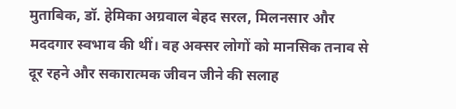मुताबिक, डॉ. हेमिका अग्रवाल बेहद सरल, मिलनसार और मददगार स्वभाव की थीं। वह अक्सर लोगों को मानसिक तनाव से दूर रहने और सकारात्मक जीवन जीने की सलाह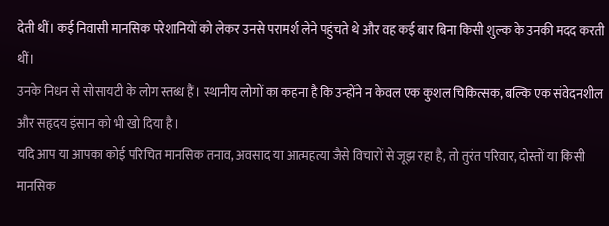देती थीं। कई निवासी मानसिक परेशानियों को लेकर उनसे परामर्श लेने पहुंचते थे और वह कई बार बिना किसी शुल्क के उनकी मदद करती थीं।
उनके निधन से सोसायटी के लोग स्तब्ध हैं। स्थानीय लोगों का कहना है कि उन्होंने न केवल एक कुशल चिकित्सक, बल्कि एक संवेदनशील और सहृदय इंसान को भी खो दिया है।
यदि आप या आपका कोई परिचित मानसिक तनाव, अवसाद या आत्महत्या जैसे विचारों से जूझ रहा है, तो तुरंत परिवार, दोस्तों या किसी मानसिक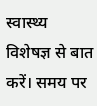स्वास्थ्य विशेषज्ञ से बात करें। समय पर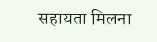सहायता मिलना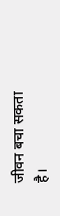जीवन बचा सकता है।